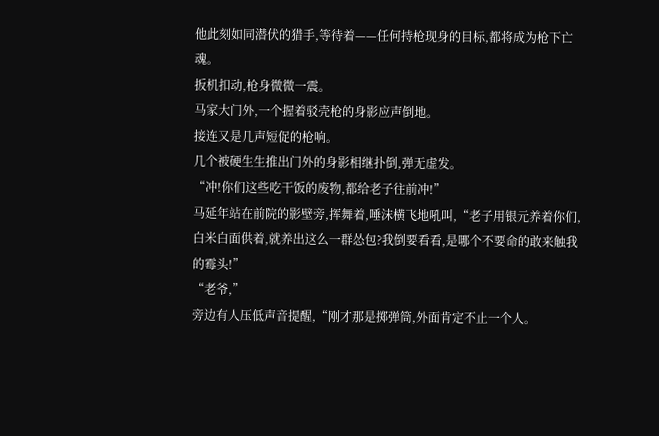他此刻如同潜伏的猎手,等待着——任何持枪现身的目标,都将成为枪下亡魂。
扳机扣动,枪身微微一震。
马家大门外,一个握着驳壳枪的身影应声倒地。
接连又是几声短促的枪响。
几个被硬生生推出门外的身影相继扑倒,弹无虚发。
“冲!你们这些吃干饭的废物,都给老子往前冲!”
马延年站在前院的影壁旁,挥舞着,唾沫横飞地吼叫,“老子用银元养着你们,白米白面供着,就养出这么一群怂包?我倒要看看,是哪个不要命的敢来触我的霉头!”
“老爷,”
旁边有人压低声音提醒,“刚才那是掷弹筒,外面肯定不止一个人。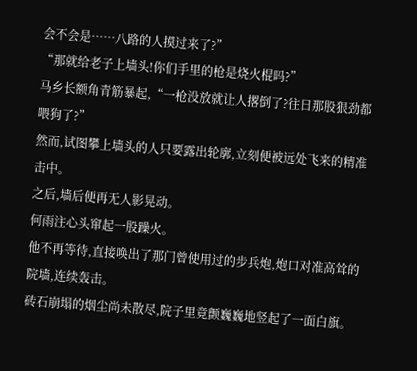会不会是……八路的人摸过来了?”
“那就给老子上墙头!你们手里的枪是烧火棍吗?”
马乡长额角青筋暴起,“一枪没放就让人撂倒了?往日那股狠劲都喂狗了?”
然而,试图攀上墙头的人只要露出轮廓,立刻便被远处飞来的精准击中。
之后,墙后便再无人影晃动。
何雨注心头窜起一股躁火。
他不再等待,直接唤出了那门曾使用过的步兵炮,炮口对准高耸的院墙,连续轰击。
砖石崩塌的烟尘尚未散尽,院子里竟颤巍巍地竖起了一面白旗。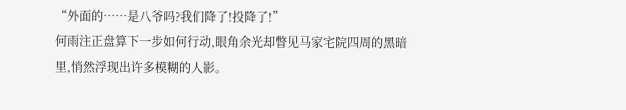“外面的……是八爷吗?我们降了!投降了!”
何雨注正盘算下一步如何行动,眼角余光却瞥见马家宅院四周的黑暗里,悄然浮现出许多模糊的人影。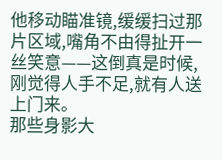他移动瞄准镜,缓缓扫过那片区域,嘴角不由得扯开一丝笑意——这倒真是时候,刚觉得人手不足,就有人送上门来。
那些身影大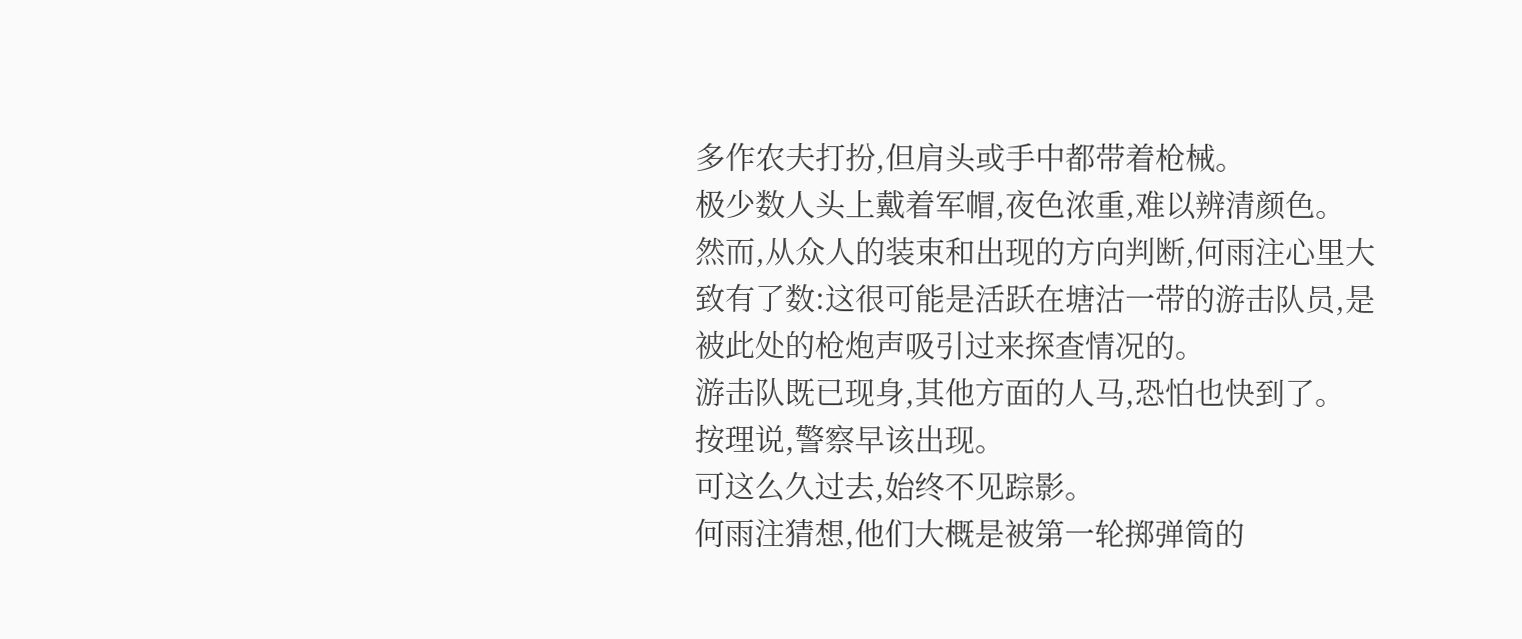多作农夫打扮,但肩头或手中都带着枪械。
极少数人头上戴着军帽,夜色浓重,难以辨清颜色。
然而,从众人的装束和出现的方向判断,何雨注心里大致有了数:这很可能是活跃在塘沽一带的游击队员,是被此处的枪炮声吸引过来探查情况的。
游击队既已现身,其他方面的人马,恐怕也快到了。
按理说,警察早该出现。
可这么久过去,始终不见踪影。
何雨注猜想,他们大概是被第一轮掷弹筒的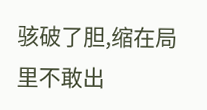骇破了胆,缩在局里不敢出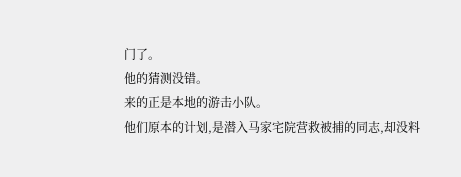门了。
他的猜测没错。
来的正是本地的游击小队。
他们原本的计划,是潜入马家宅院营救被捕的同志,却没料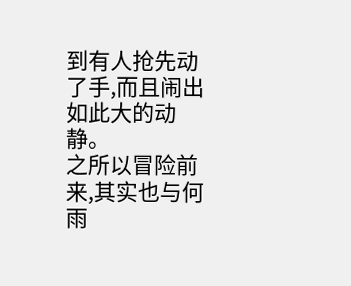到有人抢先动了手,而且闹出如此大的动静。
之所以冒险前来,其实也与何雨